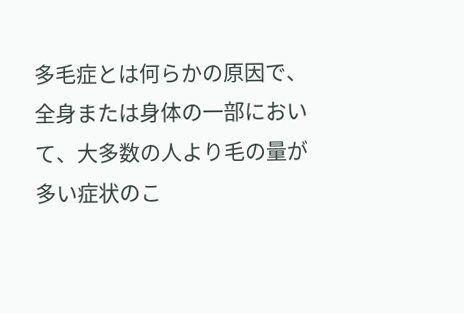多毛症とは何らかの原因で、全身または身体の一部において、大多数の人より毛の量が多い症状のこ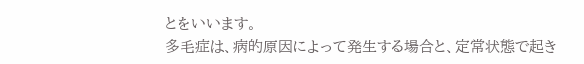とをいいます。
多毛症は、病的原因によって発生する場合と、定常状態で起き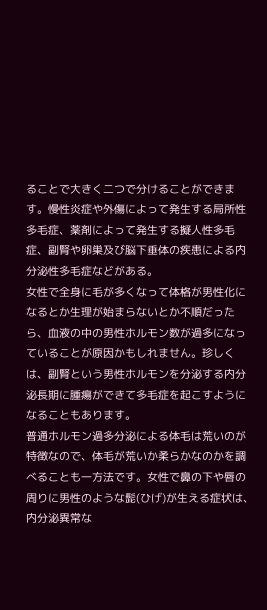ることで大きく二つで分けることができます。慢性炎症や外傷によって発生する局所性多毛症、薬剤によって発生する擬人性多毛症、副腎や卵巣及び脳下垂体の疾患による内分泌性多毛症などがある。
女性で全身に毛が多くなって体格が男性化になるとか生理が始まらないとか不順だったら、血液の中の男性ホルモン数が過多になっていることが原因かもしれません。珍しくは、副腎という男性ホルモンを分泌する内分泌長期に腫瘍ができて多毛症を起こすようになることもあります。
普通ホルモン過多分泌による体毛は荒いのが特徴なので、体毛が荒いか柔らかなのかを調べることも一方法です。女性で鼻の下や唇の周りに男性のような髭(ひげ)が生える症状は、内分泌異常な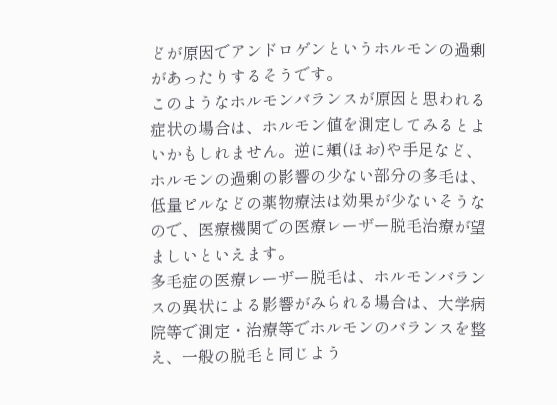どが原因でアンドロゲンというホルモンの過剰があったりするそうです。
このようなホルモンバランスが原因と思われる症状の場合は、ホルモン値を測定してみるとよいかもしれません。逆に頬(ほお)や手足など、ホルモンの過剰の影響の少ない部分の多毛は、低量ピルなどの薬物療法は効果が少ないそうなので、医療機関での医療レーザー脱毛治療が望ましいといえます。
多毛症の医療レーザー脱毛は、ホルモンバランスの異状による影響がみられる場合は、大学病院等で測定・治療等でホルモンのバランスを整え、一般の脱毛と同じよう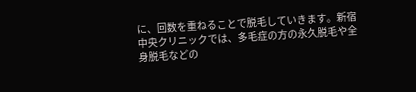に、回数を重ねることで脱毛していきます。新宿中央クリニックでは、多毛症の方の永久脱毛や全身脱毛などの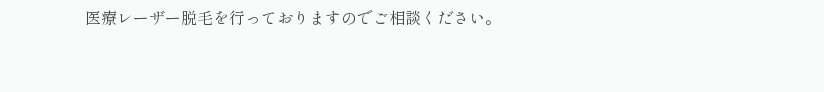医療レーザー脱毛を行っておりますのでご相談ください。